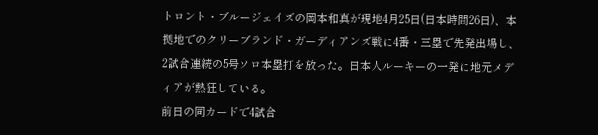トロント・ブルージェイズの岡本和真が現地4月25日(日本時間26日)、本拠地でのクリーブランド・ガーディアンズ戦に4番・三塁で先発出場し、2試合連続の5号ソロ本塁打を放った。日本人ルーキーの一発に地元メディアが熱狂している。
前日の同カードで4試合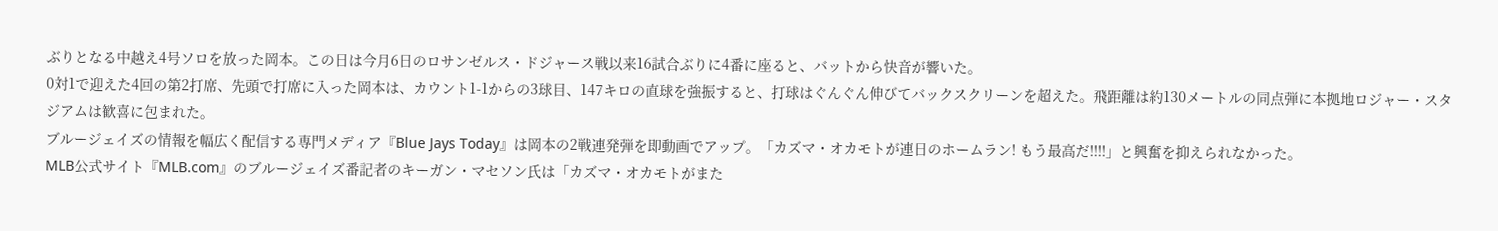ぶりとなる中越え4号ソロを放った岡本。この日は今月6日のロサンゼルス・ドジャース戦以来16試合ぶりに4番に座ると、バットから快音が響いた。
0対1で迎えた4回の第2打席、先頭で打席に入った岡本は、カウント1-1からの3球目、147キロの直球を強振すると、打球はぐんぐん伸びてバックスクリーンを超えた。飛距離は約130メートルの同点弾に本拠地ロジャー・スタジアムは歓喜に包まれた。
ブルージェイズの情報を幅広く配信する専門メディア『Blue Jays Today』は岡本の2戦連発弾を即動画でアップ。「カズマ・オカモトが連日のホームラン! もう最高だ!!!!」と興奮を抑えられなかった。
MLB公式サイト『MLB.com』のブルージェイズ番記者のキーガン・マセソン氏は「カズマ・オカモトがまた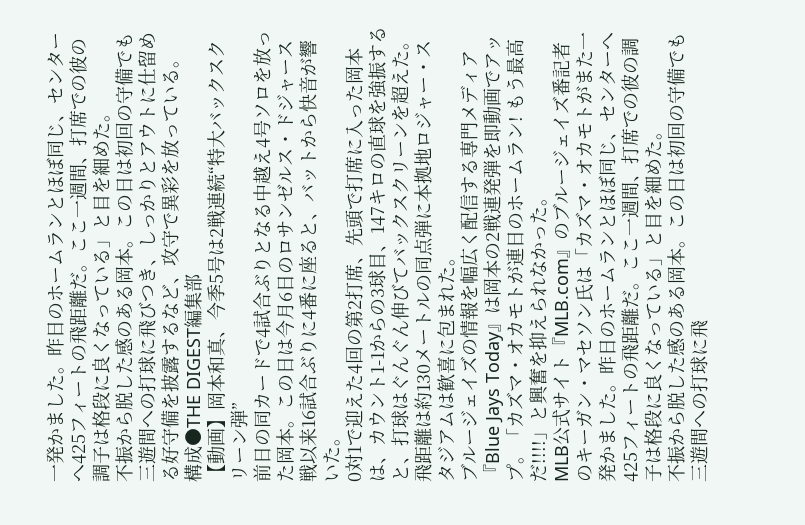一発かました。昨日のホームランとほぼ同じ、センターへ425フィートの飛距離だ。ここ一週間、打席での彼の調子は格段に良くなっている」と目を細めた。
不振から脱した感のある岡本。この日は初回の守備でも三遊間への打球に飛びつき、しっかりとアウトに仕留める好守備を披露するなど、攻守で異彩を放っている。
構成●THE DIGEST編集部
【動画】岡本和真、今季5号は2戦連続“特大バックスクリーン弾”
前日の同カードで4試合ぶりとなる中越え4号ソロを放った岡本。この日は今月6日のロサンゼルス・ドジャース戦以来16試合ぶりに4番に座ると、バットから快音が響いた。
0対1で迎えた4回の第2打席、先頭で打席に入った岡本は、カウント1-1からの3球目、147キロの直球を強振すると、打球はぐんぐん伸びてバックスクリーンを超えた。飛距離は約130メートルの同点弾に本拠地ロジャー・スタジアムは歓喜に包まれた。
ブルージェイズの情報を幅広く配信する専門メディア『Blue Jays Today』は岡本の2戦連発弾を即動画でアップ。「カズマ・オカモトが連日のホームラン! もう最高だ!!!!」と興奮を抑えられなかった。
MLB公式サイト『MLB.com』のブルージェイズ番記者のキーガン・マセソン氏は「カズマ・オカモトがまた一発かました。昨日のホームランとほぼ同じ、センターへ425フィートの飛距離だ。ここ一週間、打席での彼の調子は格段に良くなっている」と目を細めた。
不振から脱した感のある岡本。この日は初回の守備でも三遊間への打球に飛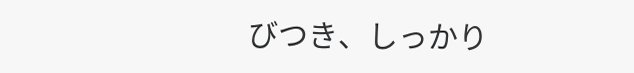びつき、しっかり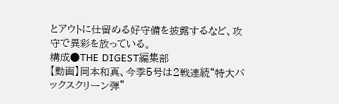とアウトに仕留める好守備を披露するなど、攻守で異彩を放っている。
構成●THE DIGEST編集部
【動画】岡本和真、今季5号は2戦連続“特大バックスクリーン弾”